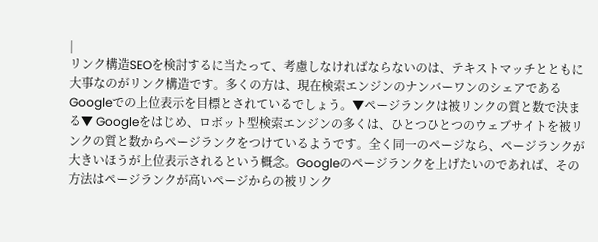|
リンク構造SEOを検討するに当たって、考慮しなければならないのは、テキストマッチとともに大事なのがリンク構造です。多くの方は、現在検索エンジンのナンバーワンのシェアであるGoogleでの上位表示を目標とされているでしょう。▼ページランクは被リンクの質と数で決まる▼ Googleをはじめ、ロボット型検索エンジンの多くは、ひとつひとつのウェブサイトを被リンクの質と数からページランクをつけているようです。全く同一のページなら、ページランクが大きいほうが上位表示されるという概念。Googleのページランクを上げたいのであれば、その方法はページランクが高いページからの被リンク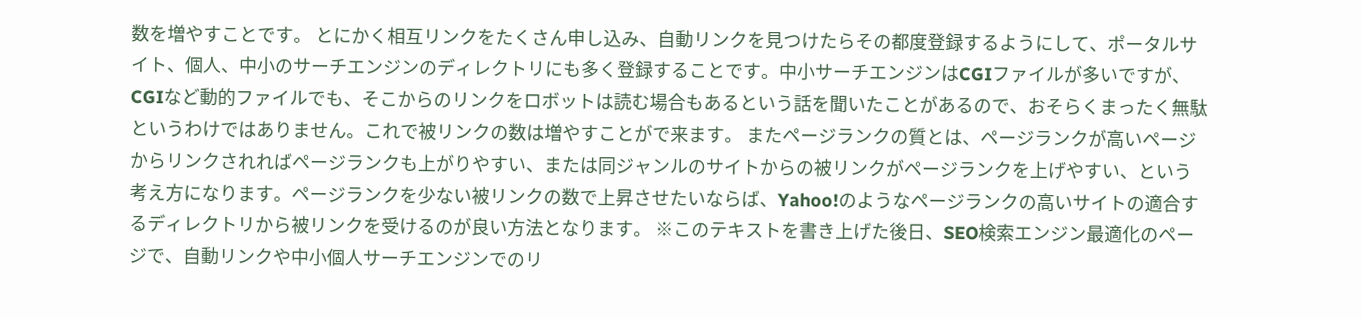数を増やすことです。 とにかく相互リンクをたくさん申し込み、自動リンクを見つけたらその都度登録するようにして、ポータルサイト、個人、中小のサーチエンジンのディレクトリにも多く登録することです。中小サーチエンジンはCGIファイルが多いですが、CGIなど動的ファイルでも、そこからのリンクをロボットは読む場合もあるという話を聞いたことがあるので、おそらくまったく無駄というわけではありません。これで被リンクの数は増やすことがで来ます。 またページランクの質とは、ページランクが高いページからリンクされればページランクも上がりやすい、または同ジャンルのサイトからの被リンクがページランクを上げやすい、という考え方になります。ページランクを少ない被リンクの数で上昇させたいならば、Yahoo!のようなページランクの高いサイトの適合するディレクトリから被リンクを受けるのが良い方法となります。 ※このテキストを書き上げた後日、SEO検索エンジン最適化のページで、自動リンクや中小個人サーチエンジンでのリ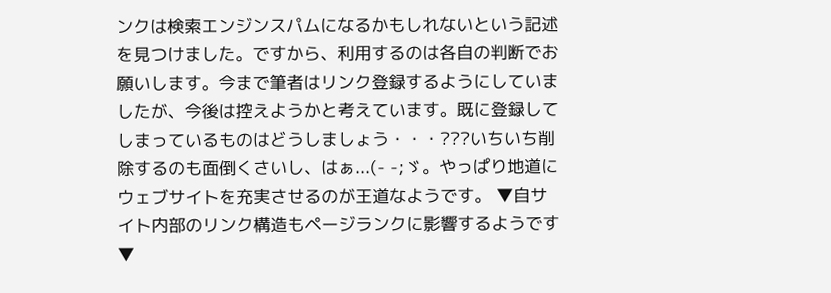ンクは検索エンジンスパムになるかもしれないという記述を見つけました。ですから、利用するのは各自の判断でお願いします。今まで筆者はリンク登録するようにしていましたが、今後は控えようかと考えています。既に登録してしまっているものはどうしましょう・・・???いちいち削除するのも面倒くさいし、はぁ...(- -;ゞ。やっぱり地道にウェブサイトを充実させるのが王道なようです。 ▼自サイト内部のリンク構造もページランクに影響するようです▼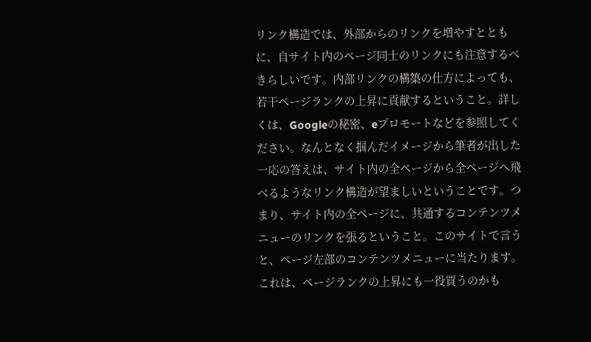リンク構造では、外部からのリンクを増やすとともに、自サイト内のページ同士のリンクにも注意するべきらしいです。内部リンクの構築の仕方によっても、若干ページランクの上昇に貢献するということ。詳しくは、Googleの秘密、eプロモートなどを参照してください。なんとなく掴んだイメージから筆者が出した一応の答えは、サイト内の全ページから全ページへ飛べるようなリンク構造が望ましいということです。つまり、サイト内の全ページに、共通するコンテンツメニューのリンクを張るということ。このサイトで言うと、ページ左部のコンテンツメニューに当たります。これは、ページランクの上昇にも一役買うのかも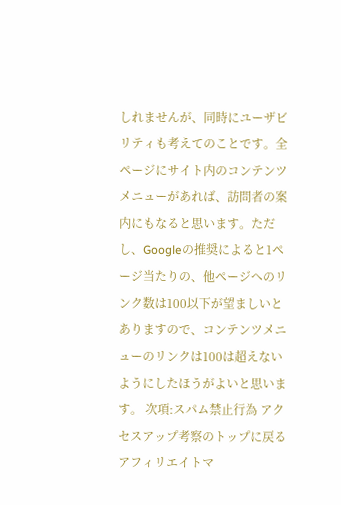しれませんが、同時にユーザビリティも考えてのことです。全ページにサイト内のコンテンツメニューがあれば、訪問者の案内にもなると思います。ただし、Googleの推奨によると1ページ当たりの、他ページへのリンク数は100以下が望ましいとありますので、コンテンツメニューのリンクは100は超えないようにしたほうがよいと思います。 次項:スパム禁止行為 アクセスアップ考察のトップに戻る アフィリエイトマ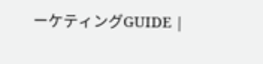ーケティングGUIDE |